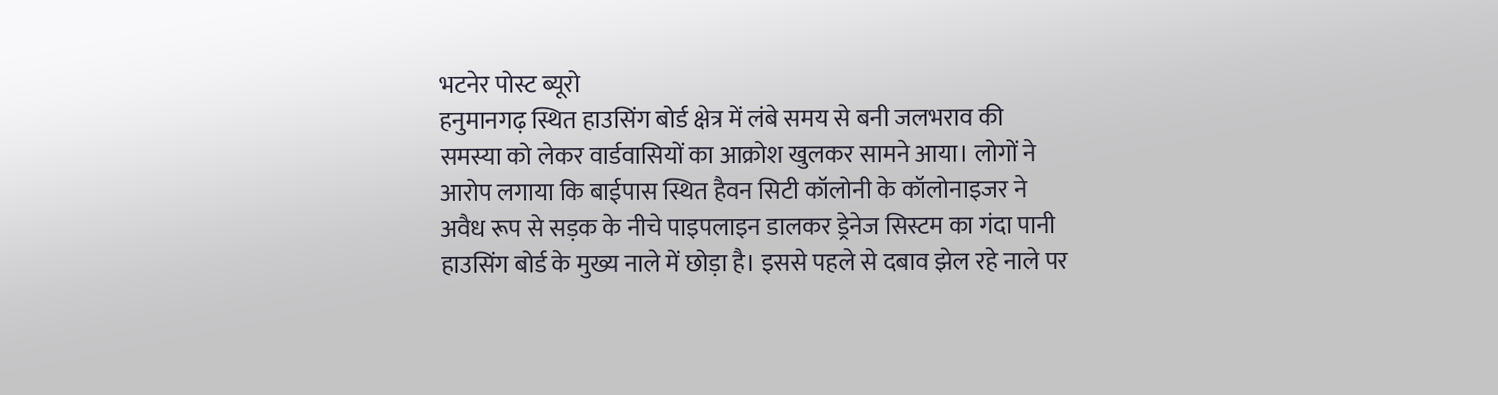भटनेर पोस्ट ब्यूरो
हनुमानगढ़ स्थित हाउसिंग बोर्ड क्षेत्र में लंबे समय से बनी जलभराव की समस्या को लेकर वार्डवासियों का आक्रोश खुलकर सामने आया। लोगों ने आरोप लगाया कि बाईपास स्थित हैवन सिटी कॉलोनी के कॉलोनाइजर ने अवैध रूप से सड़क के नीचे पाइपलाइन डालकर ड्रेनेज सिस्टम का गंदा पानी हाउसिंग बोर्ड के मुख्य नाले में छोड़ा है। इससे पहले से दबाव झेल रहे नाले पर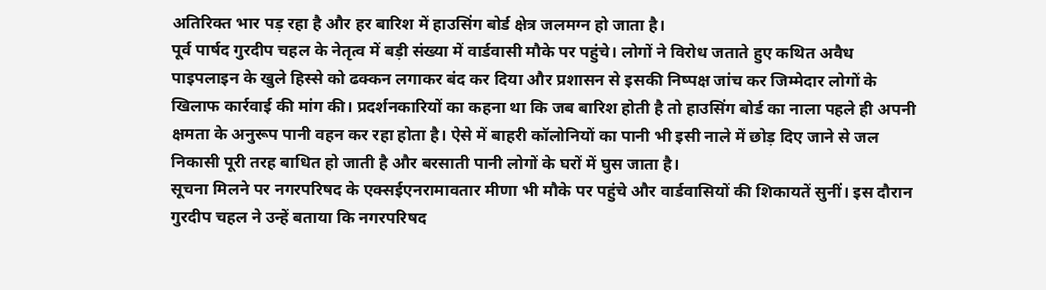अतिरिक्त भार पड़ रहा है और हर बारिश में हाउसिंग बोर्ड क्षेत्र जलमग्न हो जाता है।
पूर्व पार्षद गुरदीप चहल के नेतृत्व में बड़ी संख्या में वार्डवासी मौके पर पहुंचे। लोगों ने विरोध जताते हुए कथित अवैध पाइपलाइन के खुले हिस्से को ढक्कन लगाकर बंद कर दिया और प्रशासन से इसकी निष्पक्ष जांच कर जिम्मेदार लोगों के खिलाफ कार्रवाई की मांग की। प्रदर्शनकारियों का कहना था कि जब बारिश होती है तो हाउसिंग बोर्ड का नाला पहले ही अपनी क्षमता के अनुरूप पानी वहन कर रहा होता है। ऐसे में बाहरी कॉलोनियों का पानी भी इसी नाले में छोड़ दिए जाने से जल निकासी पूरी तरह बाधित हो जाती है और बरसाती पानी लोगों के घरों में घुस जाता है।
सूचना मिलने पर नगरपरिषद के एक्सईएनरामावतार मीणा भी मौके पर पहुंचे और वार्डवासियों की शिकायतें सुनीं। इस दौरान गुरदीप चहल ने उन्हें बताया कि नगरपरिषद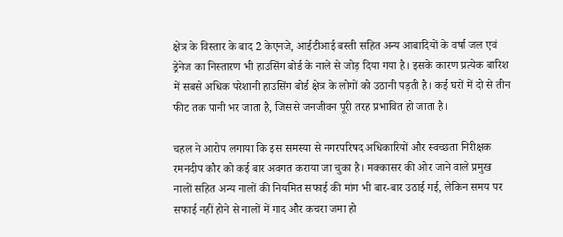क्षेत्र के विस्तार के बाद 2 केएनजे, आईटीआई बस्ती सहित अन्य आबादियों के वर्षा जल एवं ड्रेनेज का निस्तारण भी हाउसिंग बोर्ड के नाले से जोड़ दिया गया है। इसके कारण प्रत्येक बारिश में सबसे अधिक परेशानी हाउसिंग बोर्ड क्षेत्र के लोगों को उठानी पड़ती है। कई घरों में दो से तीन फीट तक पानी भर जाता है, जिससे जनजीवन पूरी तरह प्रभावित हो जाता है।

चहल ने आरोप लगाया कि इस समस्या से नगरपरिषद अधिकारियों और स्वच्छता निरीक्षक रमनदीप कौर को कई बार अवगत कराया जा चुका है। मक्कासर की ओर जाने वाले प्रमुख नालों सहित अन्य नालों की नियमित सफाई की मांग भी बार-बार उठाई गई, लेकिन समय पर सफाई नहीं होने से नालों में गाद और कचरा जमा हो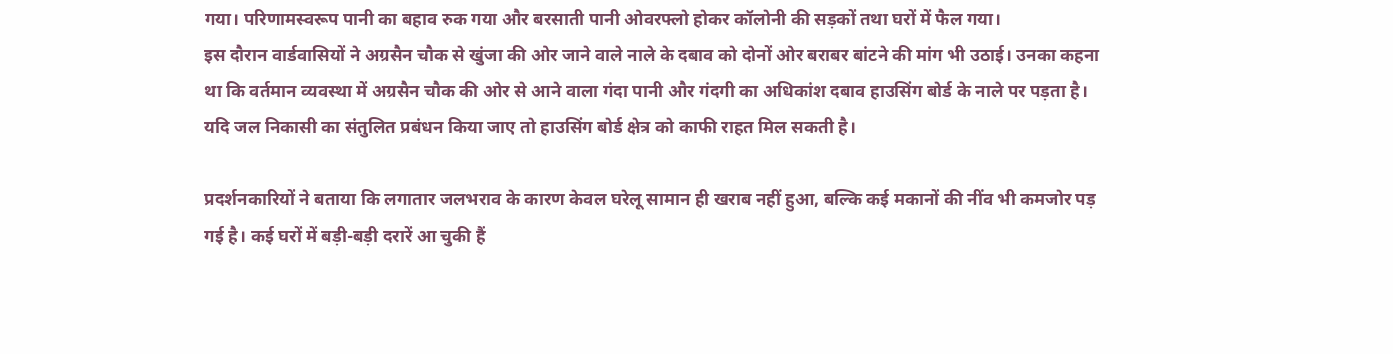गया। परिणामस्वरूप पानी का बहाव रुक गया और बरसाती पानी ओवरफ्लो होकर कॉलोनी की सड़कों तथा घरों में फैल गया।
इस दौरान वार्डवासियों ने अग्रसैन चौक से खुंजा की ओर जाने वाले नाले के दबाव को दोनों ओर बराबर बांटने की मांग भी उठाई। उनका कहना था कि वर्तमान व्यवस्था में अग्रसैन चौक की ओर से आने वाला गंदा पानी और गंदगी का अधिकांश दबाव हाउसिंग बोर्ड के नाले पर पड़ता है। यदि जल निकासी का संतुलित प्रबंधन किया जाए तो हाउसिंग बोर्ड क्षेत्र को काफी राहत मिल सकती है।

प्रदर्शनकारियों ने बताया कि लगातार जलभराव के कारण केवल घरेलू सामान ही खराब नहीं हुआ, बल्कि कई मकानों की नींव भी कमजोर पड़ गई है। कई घरों में बड़ी-बड़ी दरारें आ चुकी हैं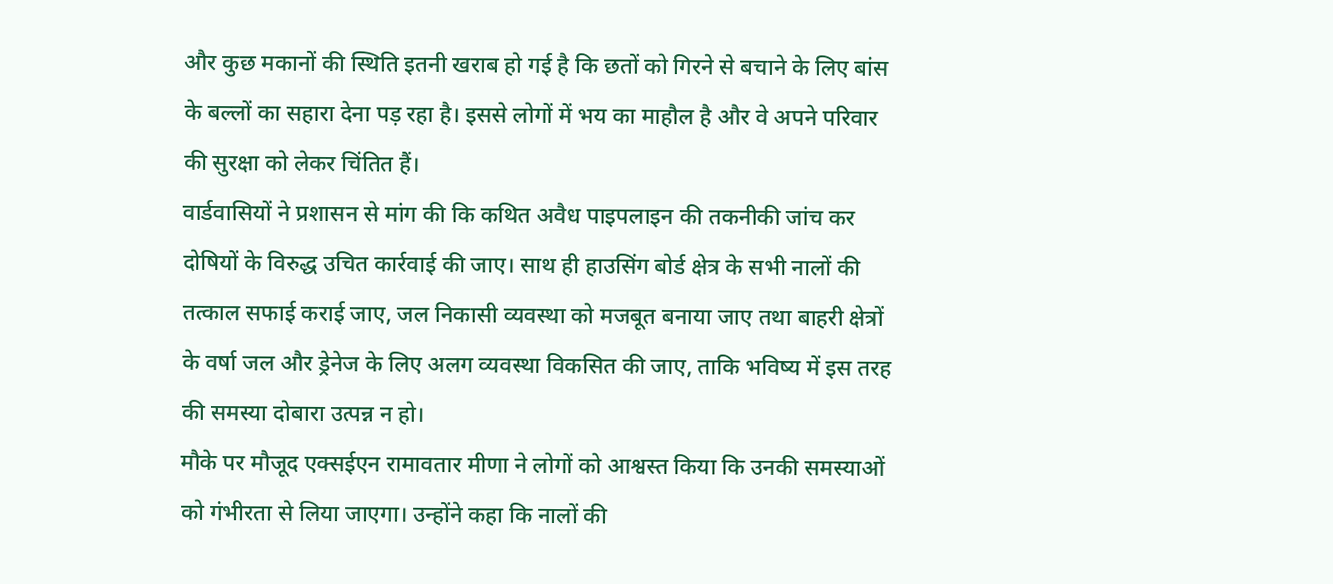और कुछ मकानों की स्थिति इतनी खराब हो गई है कि छतों को गिरने से बचाने के लिए बांस के बल्लों का सहारा देना पड़ रहा है। इससे लोगों में भय का माहौल है और वे अपने परिवार की सुरक्षा को लेकर चिंतित हैं।
वार्डवासियों ने प्रशासन से मांग की कि कथित अवैध पाइपलाइन की तकनीकी जांच कर दोषियों के विरुद्ध उचित कार्रवाई की जाए। साथ ही हाउसिंग बोर्ड क्षेत्र के सभी नालों की तत्काल सफाई कराई जाए, जल निकासी व्यवस्था को मजबूत बनाया जाए तथा बाहरी क्षेत्रों के वर्षा जल और ड्रेनेज के लिए अलग व्यवस्था विकसित की जाए, ताकि भविष्य में इस तरह की समस्या दोबारा उत्पन्न न हो।
मौके पर मौजूद एक्सईएन रामावतार मीणा ने लोगों को आश्वस्त किया कि उनकी समस्याओं को गंभीरता से लिया जाएगा। उन्होंने कहा कि नालों की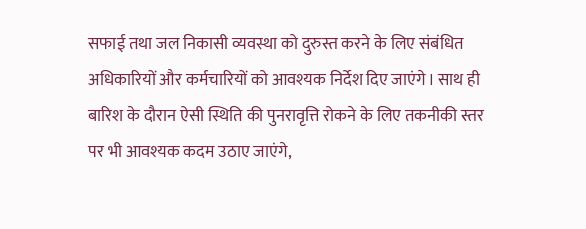सफाई तथा जल निकासी व्यवस्था को दुरुस्त करने के लिए संबंधित अधिकारियों और कर्मचारियों को आवश्यक निर्देश दिए जाएंगे। साथ ही बारिश के दौरान ऐसी स्थिति की पुनरावृत्ति रोकने के लिए तकनीकी स्तर पर भी आवश्यक कदम उठाए जाएंगे,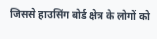जिससे हाउसिंग बोर्ड क्षेत्र के लोगों को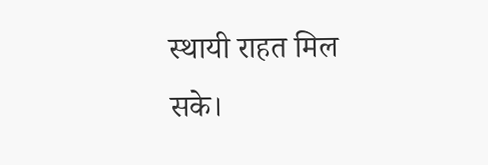स्थायी राहत मिल सके।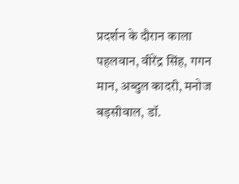प्रदर्शन के दौरान काला पहलवान, वीरेंद्र सिंह, गगन मान, अब्दुल कादरी, मनोज बड़सीवाल, डॉ.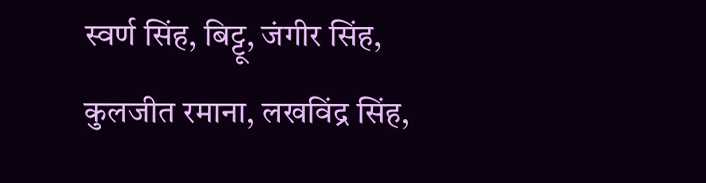स्वर्ण सिंह, बिट्टू, जंगीर सिंह, कुलजीत रमाना, लखविंद्र सिंह,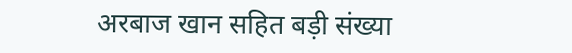अरबाज खान सहित बड़ी संख्या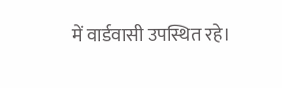में वार्डवासी उपस्थित रहे।